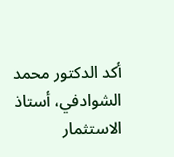أكد الدكتور محمد الشوادفي، أستاذ الاستثمار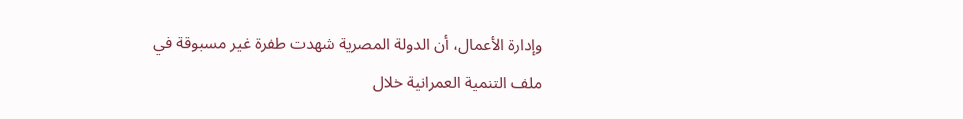وإدارة الأعمال، أن الدولة المصرية شهدت طفرة غير مسبوقة في ملف التنمية العمرانية خلال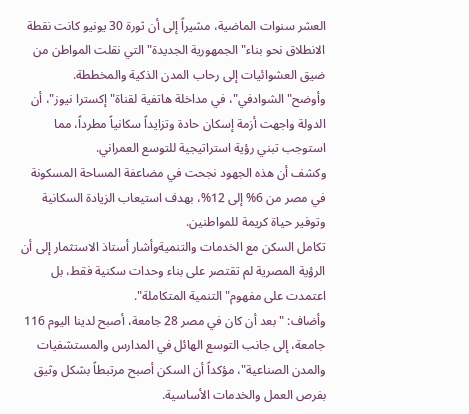العشر سنوات الماضية، مشيراً إلى أن ثورة 30 يونيو كانت نقطة الانطلاق نحو بناء" الجمهورية الجديدة" التي نقلت المواطن من ضيق العشوائيات إلى رحاب المدن الذكية والمخططة.
وأوضح" الشوادفي"، في مداخلة هاتفية لقناة" إكسترا نيوز"، أن الدولة واجهت أزمة إسكان حادة وتزايداً سكانياً مطرداً، مما استوجب تبني رؤية استراتيجية للتوسع العمراني.
وكشف أن هذه الجهود نجحت في مضاعفة المساحة المسكونة في مصر من 6% إلى 12%، بهدف استيعاب الزيادة السكانية وتوفير حياة كريمة للمواطنين.
تكامل السكن مع الخدمات والتنميةوأشار أستاذ الاستثمار إلى أن الرؤية المصرية لم تقتصر على بناء وحدات سكنية فقط، بل اعتمدت على مفهوم" التنمية المتكاملة".
وأضاف: " بعد أن كان في مصر 28 جامعة، أصبح لدينا اليوم 116 جامعة، إلى جانب التوسع الهائل في المدارس والمستشفيات والمدن الصناعية"، مؤكداً أن السكن أصبح مرتبطاً بشكل وثيق بفرص العمل والخدمات الأساسية.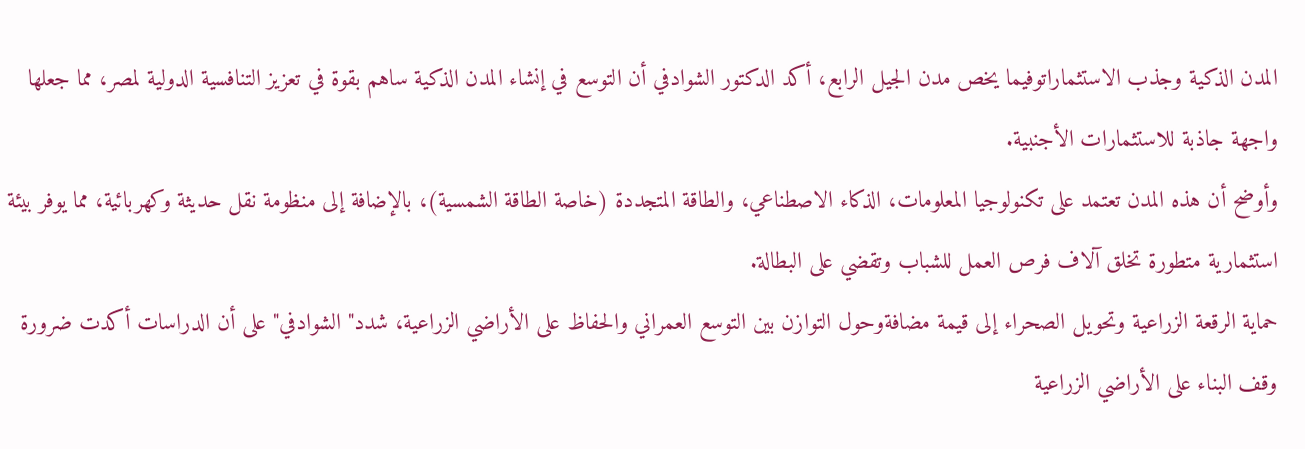المدن الذكية وجذب الاستثماراتوفيما يخص مدن الجيل الرابع، أكد الدكتور الشوادفي أن التوسع في إنشاء المدن الذكية ساهم بقوة في تعزيز التنافسية الدولية لمصر، مما جعلها واجهة جاذبة للاستثمارات الأجنبية.
وأوضح أن هذه المدن تعتمد على تكنولوجيا المعلومات، الذكاء الاصطناعي، والطاقة المتجددة (خاصة الطاقة الشمسية)، بالإضافة إلى منظومة نقل حديثة وكهربائية، مما يوفر بيئة استثمارية متطورة تخلق آلاف فرص العمل للشباب وتقضي على البطالة.
حماية الرقعة الزراعية وتحويل الصحراء إلى قيمة مضافةوحول التوازن بين التوسع العمراني والحفاظ على الأراضي الزراعية، شدد" الشوادفي" على أن الدراسات أكدت ضرورة وقف البناء على الأراضي الزراعية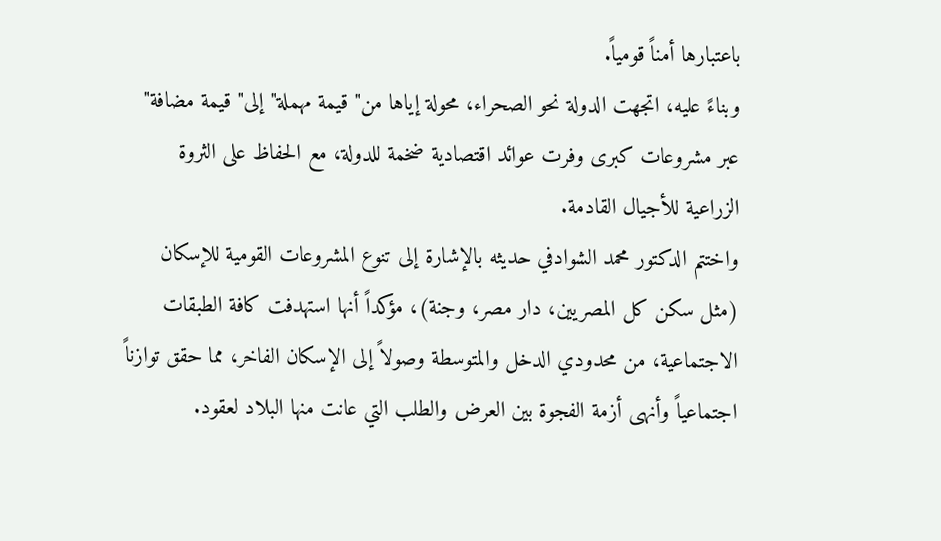باعتبارها أمناً قومياً.
وبناءً عليه، اتجهت الدولة نحو الصحراء، محولة إياها من" قيمة مهملة" إلى" قيمة مضافة" عبر مشروعات كبرى وفرت عوائد اقتصادية ضخمة للدولة، مع الحفاظ على الثروة الزراعية للأجيال القادمة.
واختتم الدكتور محمد الشوادفي حديثه بالإشارة إلى تنوع المشروعات القومية للإسكان (مثل سكن كل المصريين، دار مصر، وجنة)، مؤكداً أنها استهدفت كافة الطبقات الاجتماعية، من محدودي الدخل والمتوسطة وصولاً إلى الإسكان الفاخر، مما حقق توازناً اجتماعياً وأنهى أزمة الفجوة بين العرض والطلب التي عانت منها البلاد لعقود.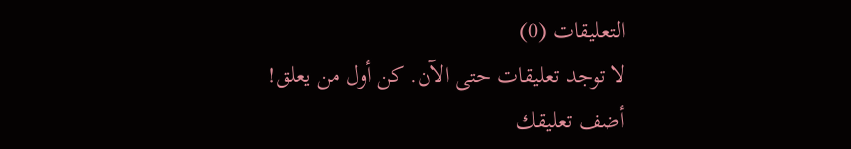التعليقات (0)
لا توجد تعليقات حتى الآن. كن أول من يعلق!
أضف تعليقك